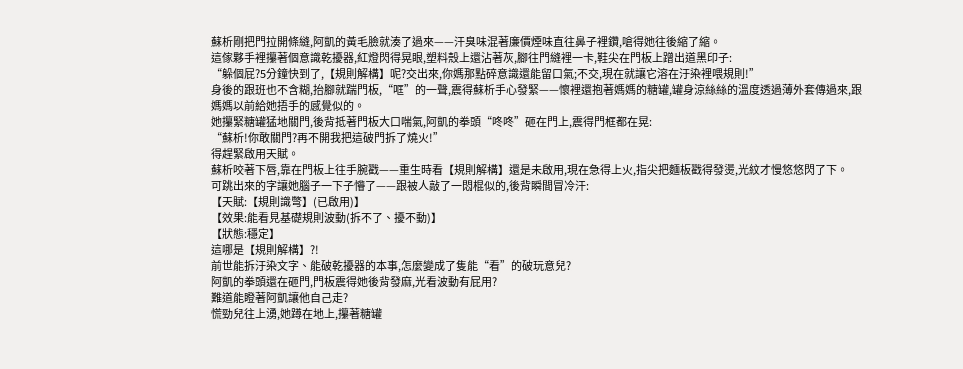蘇析剛把門拉開條縫,阿凱的黃毛臉就湊了過來——汗臭味混著廉價煙味直往鼻子裡鑽,嗆得她往後縮了縮。
這傢夥手裡攥著個意識乾擾器,紅燈閃得晃眼,塑料殼上還沾著灰,腳往門縫裡一卡,鞋尖在門板上蹭出道黑印子:
“躲個屁?5分鐘快到了,【規則解構】呢?交出來,你媽那點碎意識還能留口氣;不交,現在就讓它溶在汙染裡喂規則!”
身後的跟班也不含糊,抬腳就踹門板,“哐”的一聲,震得蘇析手心發緊——懷裡還抱著媽媽的糖罐,罐身涼絲絲的溫度透過薄外套傳過來,跟媽媽以前給她捂手的感覺似的。
她攥緊糖罐猛地關門,後背抵著門板大口喘氣,阿凱的拳頭“咚咚”砸在門上,震得門框都在晃:
“蘇析!你敢關門?再不開我把這破門拆了燒火!”
得趕緊啟用天賦。
蘇析咬著下唇,靠在門板上往手腕戳——重生時看【規則解構】還是未啟用,現在急得上火,指尖把麵板戳得發燙,光紋才慢悠悠閃了下。
可跳出來的字讓她腦子一下子懵了——跟被人敲了一悶棍似的,後背瞬間冒冷汗:
【天賦:【規則識彆】(已啟用)】
【效果:能看見基礎規則波動(拆不了、擾不動)】
【狀態:穩定】
這哪是【規則解構】?!
前世能拆汙染文字、能破乾擾器的本事,怎麼變成了隻能“看”的破玩意兒?
阿凱的拳頭還在砸門,門板震得她後背發麻,光看波動有屁用?
難道能瞪著阿凱讓他自己走?
慌勁兒往上湧,她蹲在地上,攥著糖罐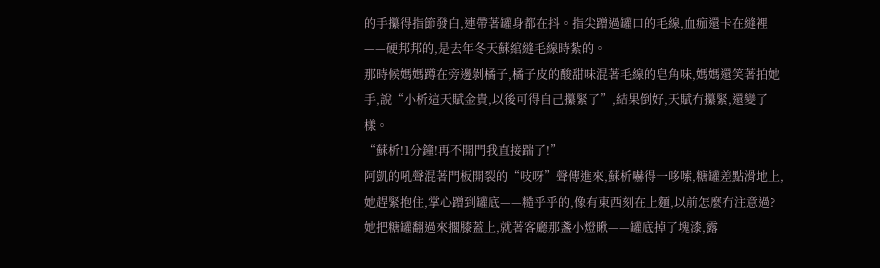的手攥得指節發白,連帶著罐身都在抖。指尖蹭過罐口的毛線,血痂還卡在縫裡——硬邦邦的,是去年冬天蘇綰縫毛線時紮的。
那時候媽媽蹲在旁邊剝橘子,橘子皮的酸甜味混著毛線的皂角味,媽媽還笑著拍她手,說“小析這天賦金貴,以後可得自己攥緊了”,結果倒好,天賦冇攥緊,還變了樣。
“蘇析!1分鐘!再不開門我直接踹了!”
阿凱的吼聲混著門板開裂的“吱呀”聲傳進來,蘇析嚇得一哆嗦,糖罐差點滑地上,她趕緊抱住,掌心蹭到罐底——糙乎乎的,像有東西刻在上麵,以前怎麼冇注意過?
她把糖罐翻過來擱膝蓋上,就著客廳那盞小燈瞅——罐底掉了塊漆,露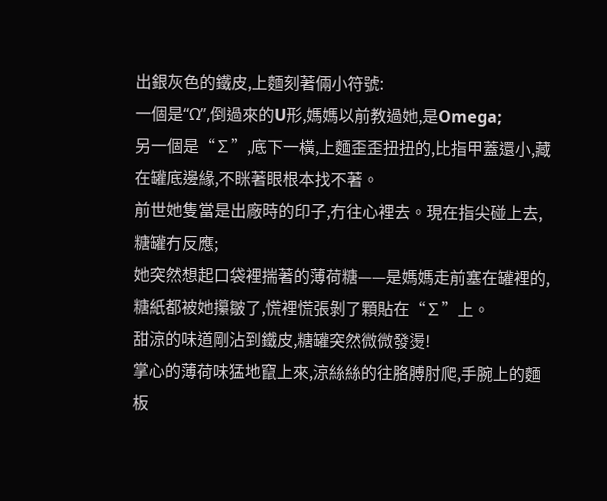出銀灰色的鐵皮,上麵刻著倆小符號:
一個是“Ω”,倒過來的U形,媽媽以前教過她,是Omega;
另一個是“∑”,底下一橫,上麵歪歪扭扭的,比指甲蓋還小,藏在罐底邊緣,不眯著眼根本找不著。
前世她隻當是出廠時的印子,冇往心裡去。現在指尖碰上去,糖罐冇反應;
她突然想起口袋裡揣著的薄荷糖——是媽媽走前塞在罐裡的,糖紙都被她攥皺了,慌裡慌張剝了顆貼在“∑”上。
甜涼的味道剛沾到鐵皮,糖罐突然微微發燙!
掌心的薄荷味猛地竄上來,涼絲絲的往胳膊肘爬,手腕上的麵板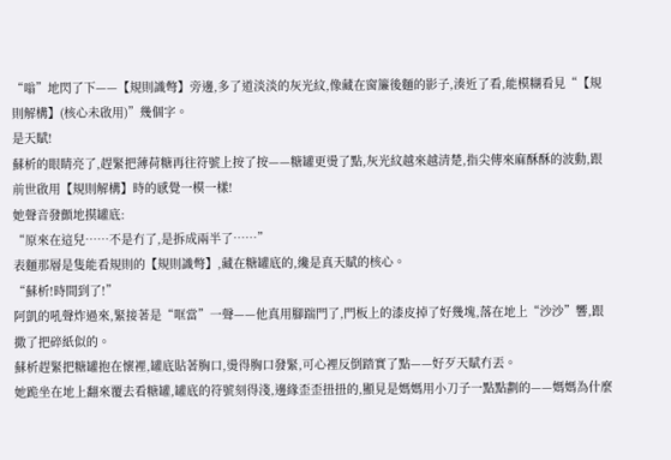“嗡”地閃了下——【規則識彆】旁邊,多了道淡淡的灰光紋,像藏在窗簾後麵的影子,湊近了看,能模糊看見“【規則解構】(核心未啟用)”幾個字。
是天賦!
蘇析的眼睛亮了,趕緊把薄荷糖再往符號上按了按——糖罐更燙了點,灰光紋越來越清楚,指尖傳來麻酥酥的波動,跟前世啟用【規則解構】時的感覺一模一樣!
她聲音發顫地摸罐底:
“原來在這兒……不是冇了,是拆成兩半了……”
表麵那層是隻能看規則的【規則識彆】,藏在糖罐底的,纔是真天賦的核心。
“蘇析!時間到了!”
阿凱的吼聲炸過來,緊接著是“哐當”一聲——他真用腳踹門了,門板上的漆皮掉了好幾塊,落在地上“沙沙”響,跟撒了把碎紙似的。
蘇析趕緊把糖罐抱在懷裡,罐底貼著胸口,燙得胸口發緊,可心裡反倒踏實了點——好歹天賦冇丟。
她跪坐在地上翻來覆去看糖罐,罐底的符號刻得淺,邊緣歪歪扭扭的,顯見是媽媽用小刀子一點點劃的——媽媽為什麼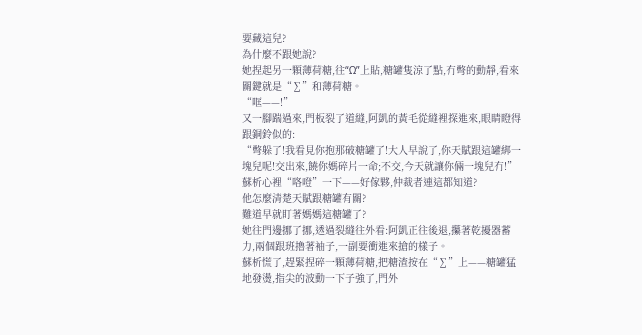要藏這兒?
為什麼不跟她說?
她捏起另一顆薄荷糖,往“Ω”上貼,糖罐隻涼了點,冇彆的動靜,看來關鍵就是“∑”和薄荷糖。
“哐——!”
又一腳踹過來,門板裂了道縫,阿凱的黃毛從縫裡探進來,眼睛瞪得跟銅鈴似的:
“彆躲了!我看見你抱那破糖罐了!大人早說了,你天賦跟這罐綁一塊兒呢!交出來,饒你媽碎片一命;不交,今天就讓你倆一塊兒冇!”
蘇析心裡“咯噔”一下——好傢夥,仲裁者連這都知道?
他怎麼清楚天賦跟糖罐有關?
難道早就盯著媽媽這糖罐了?
她往門邊挪了挪,透過裂縫往外看:阿凱正往後退,攥著乾擾器蓄力,兩個跟班擼著袖子,一副要衝進來搶的樣子。
蘇析慌了,趕緊捏碎一顆薄荷糖,把糖渣按在“∑”上——糖罐猛地發燙,指尖的波動一下子強了,門外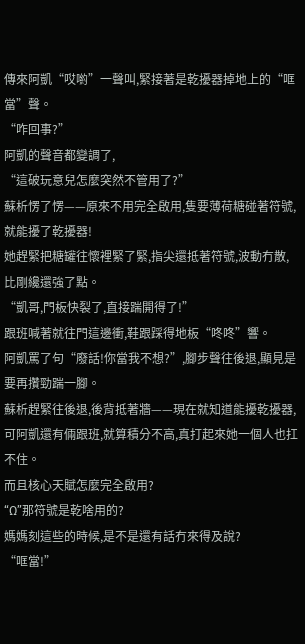傳來阿凱“哎喲”一聲叫,緊接著是乾擾器掉地上的“哐當”聲。
“咋回事?”
阿凱的聲音都變調了,
“這破玩意兒怎麼突然不管用了?”
蘇析愣了愣——原來不用完全啟用,隻要薄荷糖碰著符號,就能擾了乾擾器!
她趕緊把糖罐往懷裡緊了緊,指尖還抵著符號,波動冇散,比剛纔還強了點。
“凱哥,門板快裂了,直接踹開得了!”
跟班喊著就往門這邊衝,鞋跟踩得地板“咚咚”響。
阿凱罵了句“廢話!你當我不想?”,腳步聲往後退,顯見是要再攢勁踹一腳。
蘇析趕緊往後退,後背抵著牆——現在就知道能擾乾擾器,可阿凱還有倆跟班,就算積分不高,真打起來她一個人也扛不住。
而且核心天賦怎麼完全啟用?
“Ω”那符號是乾啥用的?
媽媽刻這些的時候,是不是還有話冇來得及說?
“哐當!”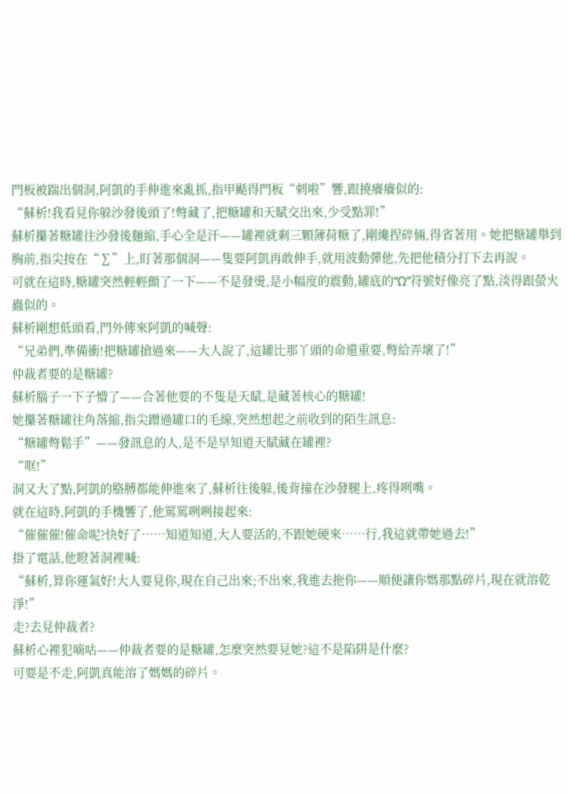門板被踹出個洞,阿凱的手伸進來亂抓,指甲颳得門板“刺啦”響,跟撓癢癢似的:
“蘇析!我看見你躲沙發後頭了!彆藏了,把糖罐和天賦交出來,少受點罪!”
蘇析攥著糖罐往沙發後麵縮,手心全是汗——罐裡就剩三顆薄荷糖了,剛纔捏碎倆,得省著用。她把糖罐舉到胸前,指尖按在“∑”上,盯著那個洞——隻要阿凱再敢伸手,就用波動彈他,先把他積分打下去再說。
可就在這時,糖罐突然輕輕顫了一下——不是發燙,是小幅度的震動,罐底的“Ω”符號好像亮了點,淡得跟螢火蟲似的。
蘇析剛想低頭看,門外傳來阿凱的喊聲:
“兄弟們,準備衝!把糖罐搶過來——大人說了,這罐比那丫頭的命還重要,彆給弄壞了!”
仲裁者要的是糖罐?
蘇析腦子一下子懵了——合著他要的不隻是天賦,是藏著核心的糖罐!
她攥著糖罐往角落縮,指尖蹭過罐口的毛線,突然想起之前收到的陌生訊息:
“糖罐彆鬆手”——發訊息的人,是不是早知道天賦藏在罐裡?
“哐!”
洞又大了點,阿凱的胳膊都能伸進來了,蘇析往後躲,後背撞在沙發腿上,疼得咧嘴。
就在這時,阿凱的手機響了,他罵罵咧咧接起來:
“催催催!催命呢?快好了……知道知道,大人要活的,不跟她硬來……行,我這就帶她過去!”
掛了電話,他瞪著洞裡喊:
“蘇析,算你運氣好!大人要見你,現在自己出來;不出來,我進去拖你——順便讓你媽那點碎片,現在就溶乾淨!”
走?去見仲裁者?
蘇析心裡犯嘀咕——仲裁者要的是糖罐,怎麼突然要見她?這不是陷阱是什麼?
可要是不走,阿凱真能溶了媽媽的碎片。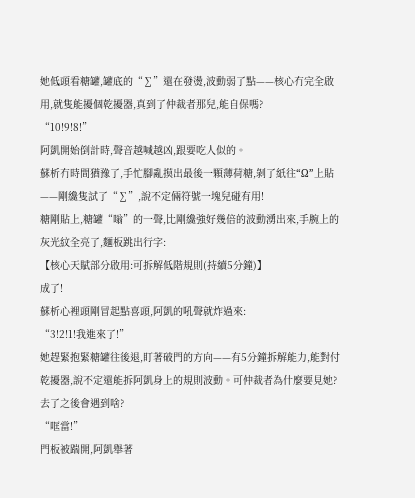她低頭看糖罐,罐底的“∑”還在發燙,波動弱了點——核心冇完全啟用,就隻能擾個乾擾器,真到了仲裁者那兒,能自保嗎?
“10!9!8!”
阿凱開始倒計時,聲音越喊越凶,跟要吃人似的。
蘇析冇時間猶豫了,手忙腳亂摸出最後一顆薄荷糖,剝了紙往“Ω”上貼——剛纔隻試了“∑”,說不定倆符號一塊兒碰有用!
糖剛貼上,糖罐“嗡”的一聲,比剛纔強好幾倍的波動湧出來,手腕上的灰光紋全亮了,麵板跳出行字:
【核心天賦部分啟用:可拆解低階規則(持續5分鐘)】
成了!
蘇析心裡頭剛冒起點喜頭,阿凱的吼聲就炸過來:
“3!2!1!我進來了!”
她趕緊抱緊糖罐往後退,盯著破門的方向——有5分鐘拆解能力,能對付乾擾器,說不定還能拆阿凱身上的規則波動。可仲裁者為什麼要見她?去了之後會遇到啥?
“哐當!”
門板被踹開,阿凱舉著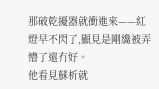那破乾擾器就衝進來——紅燈早不閃了,顯見是剛纔被弄懵了還冇好。
他看見蘇析就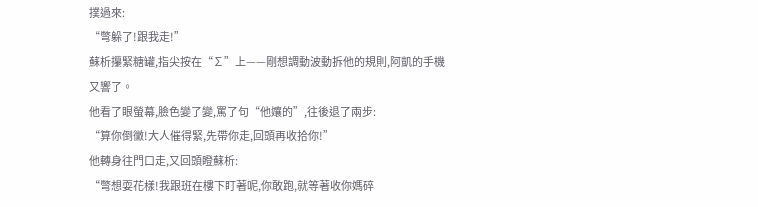撲過來:
“彆躲了!跟我走!”
蘇析攥緊糖罐,指尖按在“∑”上——剛想調動波動拆他的規則,阿凱的手機又響了。
他看了眼螢幕,臉色變了變,罵了句“他孃的”,往後退了兩步:
“算你倒黴!大人催得緊,先帶你走,回頭再收拾你!”
他轉身往門口走,又回頭瞪蘇析:
“彆想耍花樣!我跟班在樓下盯著呢,你敢跑,就等著收你媽碎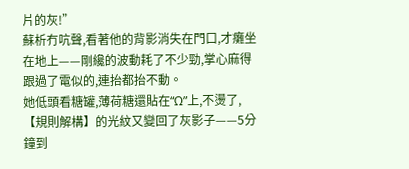片的灰!”
蘇析冇吭聲,看著他的背影消失在門口,才癱坐在地上——剛纔的波動耗了不少勁,掌心麻得跟過了電似的,連抬都抬不動。
她低頭看糖罐,薄荷糖還貼在“Ω”上,不燙了,【規則解構】的光紋又變回了灰影子——5分鐘到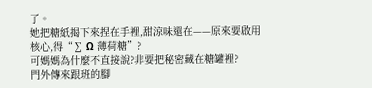了。
她把糖紙揭下來捏在手裡,甜涼味還在——原來要啟用核心,得“∑ Ω 薄荷糖”?
可媽媽為什麼不直接說?非要把秘密藏在糖罐裡?
門外傳來跟班的腳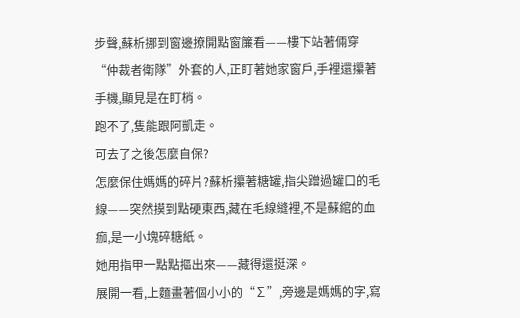步聲,蘇析挪到窗邊撩開點窗簾看——樓下站著倆穿“仲裁者衛隊”外套的人,正盯著她家窗戶,手裡還攥著手機,顯見是在盯梢。
跑不了,隻能跟阿凱走。
可去了之後怎麼自保?
怎麼保住媽媽的碎片?蘇析攥著糖罐,指尖蹭過罐口的毛線——突然摸到點硬東西,藏在毛線縫裡,不是蘇綰的血痂,是一小塊碎糖紙。
她用指甲一點點摳出來——藏得還挺深。
展開一看,上麵畫著個小小的“∑”,旁邊是媽媽的字,寫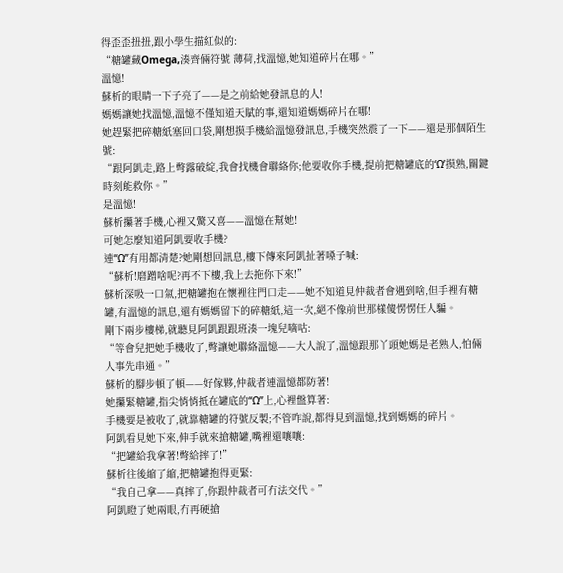得歪歪扭扭,跟小學生描紅似的:
“糖罐藏Omega,湊齊倆符號 薄荷,找溫憶,她知道碎片在哪。”
溫憶!
蘇析的眼睛一下子亮了——是之前給她發訊息的人!
媽媽讓她找溫憶,溫憶不僅知道天賦的事,還知道媽媽碎片在哪!
她趕緊把碎糖紙塞回口袋,剛想摸手機給溫憶發訊息,手機突然震了一下——還是那個陌生號:
“跟阿凱走,路上彆露破綻,我會找機會聯絡你;他要收你手機,提前把糖罐底的‘Ω’摸熟,關鍵時刻能救你。”
是溫憶!
蘇析攥著手機,心裡又驚又喜——溫憶在幫她!
可她怎麼知道阿凱要收手機?
連“Ω”有用都清楚?她剛想回訊息,樓下傳來阿凱扯著嗓子喊:
“蘇析!磨蹭啥呢?再不下樓,我上去拖你下來!”
蘇析深吸一口氣,把糖罐抱在懷裡往門口走——她不知道見仲裁者會遇到啥,但手裡有糖罐,有溫憶的訊息,還有媽媽留下的碎糖紙,這一次,絕不像前世那樣傻愣愣任人騙。
剛下兩步樓梯,就聽見阿凱跟跟班湊一塊兒嘀咕:
“等會兒把她手機收了,彆讓她聯絡溫憶——大人說了,溫憶跟那丫頭她媽是老熟人,怕倆人事先串通。”
蘇析的腳步頓了頓——好傢夥,仲裁者連溫憶都防著!
她攥緊糖罐,指尖悄悄抵在罐底的“Ω”上,心裡盤算著:
手機要是被收了,就靠糖罐的符號反製;不管咋說,都得見到溫憶,找到媽媽的碎片。
阿凱看見她下來,伸手就來搶糖罐,嘴裡還嚷嚷:
“把罐給我拿著!彆給摔了!”
蘇析往後縮了縮,把糖罐抱得更緊:
“我自己拿——真摔了,你跟仲裁者可冇法交代。”
阿凱瞪了她兩眼,冇再硬搶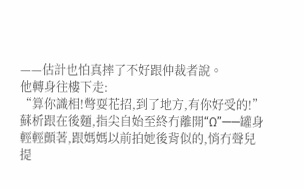——估計也怕真摔了不好跟仲裁者說。
他轉身往樓下走:
“算你識相!彆耍花招,到了地方,有你好受的!”
蘇析跟在後麵,指尖自始至終冇離開“Ω”——罐身輕輕顫著,跟媽媽以前拍她後背似的,悄冇聲兒提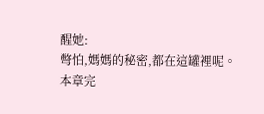醒她:
彆怕,媽媽的秘密,都在這罐裡呢。
本章完